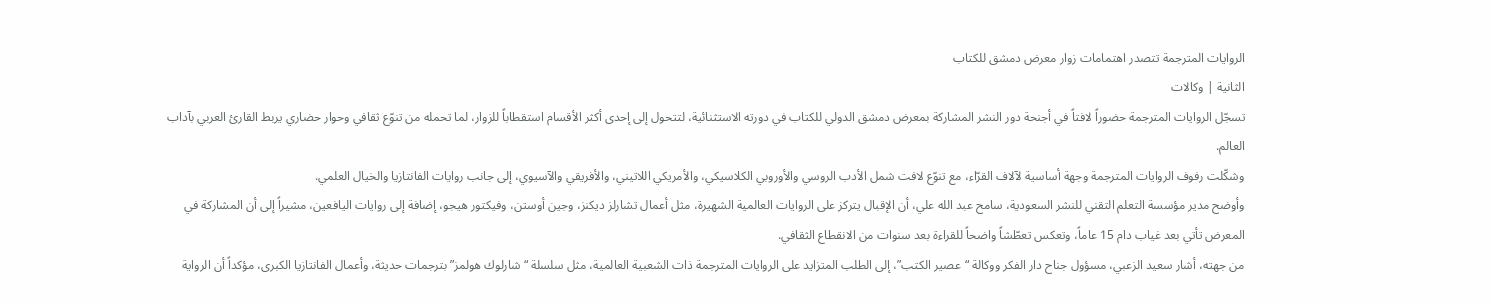الروايات المترجمة تتصدر اهتمامات زوار معرض دمشق للكتاب
الثانية | وكالات
تسجّل الروايات المترجمة حضوراً لافتاً في أجنحة دور النشر المشاركة بمعرض دمشق الدولي للكتاب في دورته الاستثنائية، لتتحول إلى إحدى أكثر الأقسام استقطاباً للزوار، لما تحمله من تنوّع ثقافي وحوار حضاري يربط القارئ العربي بآداب العالم.
وشكّلت رفوف الروايات المترجمة وجهة أساسية لآلاف القرّاء، مع تنوّع لافت شمل الأدب الروسي والأوروبي الكلاسيكي، والأمريكي اللاتيني، والأفريقي والآسيوي، إلى جانب روايات الفانتازيا والخيال العلمي.
وأوضح مدير مؤسسة التعلم التقني للنشر السعودية، سامح عبد الله علي، أن الإقبال يتركز على الروايات العالمية الشهيرة، مثل أعمال تشارلز ديكنز، وجين أوستن، وفيكتور هيجو، إضافة إلى روايات اليافعين، مشيراً إلى أن المشاركة في المعرض تأتي بعد غياب دام 15 عاماً، وتعكس تعطّشاً واضحاً للقراءة بعد سنوات من الانقطاع الثقافي.
من جهته، أشار سعيد الزعبي، مسؤول جناح دار الفكر ووكالة “عصير الكتب”، إلى الطلب المتزايد على الروايات المترجمة ذات الشعبية العالمية، مثل سلسلة “شارلوك هولمز” بترجمات حديثة، وأعمال الفانتازيا الكبرى، مؤكداً أن الرواية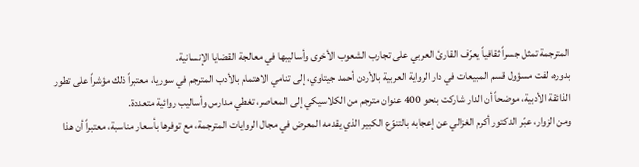المترجمة تمثل جسراً ثقافياً يعرّف القارئ العربي على تجارب الشعوب الأخرى وأساليبها في معالجة القضايا الإنسانية.
بدوره، لفت مسؤول قسم المبيعات في دار الرواية العربية بالأردن أحمد جيتاوي، إلى تنامي الاهتمام بالأدب المترجم في سوريا، معتبراً ذلك مؤشراً على تطور الذائقة الأدبية، موضحاً أن الدار شاركت بنحو 400 عنوان مترجم من الكلاسيكي إلى المعاصر، تغطي مدارس وأساليب روائية متعددة.
ومن الزوار، عبّر الدكتور أكرم الغزالي عن إعجابه بالتنوّع الكبير الذي يقدمه المعرض في مجال الروايات المترجمة، مع توفرها بأسعار مناسبة، معتبراً أن هذا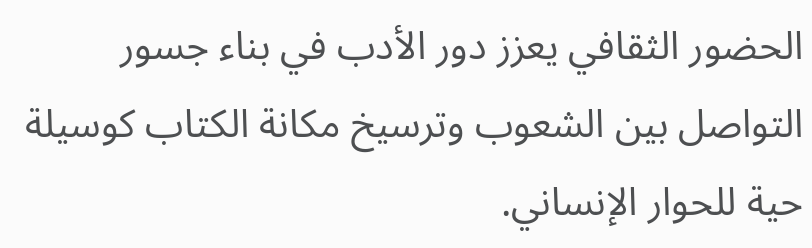الحضور الثقافي يعزز دور الأدب في بناء جسور التواصل بين الشعوب وترسيخ مكانة الكتاب كوسيلة حية للحوار الإنساني.